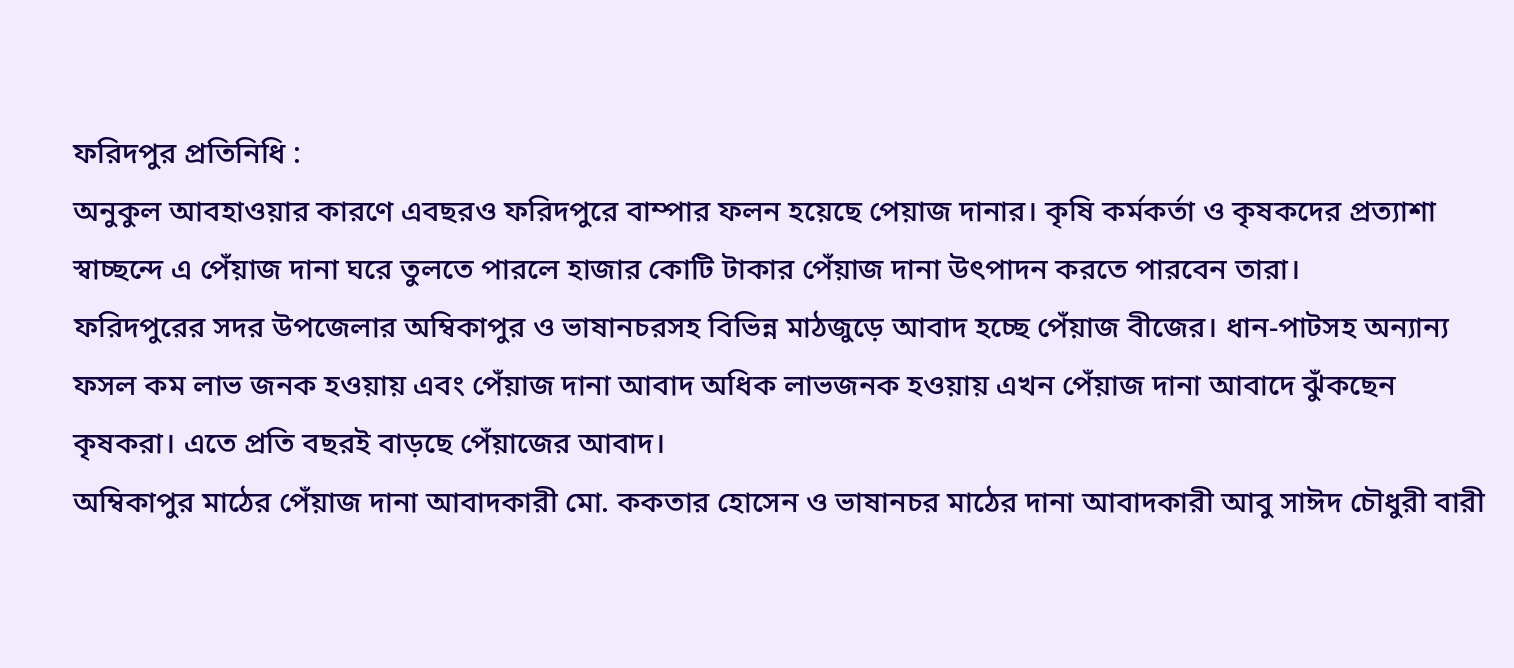ফরিদপুর প্রতিনিধি :
অনুকুল আবহাওয়ার কারণে এবছরও ফরিদপুরে বাম্পার ফলন হয়েছে পেয়াজ দানার। কৃষি কর্মকর্তা ও কৃষকদের প্রত্যাশা স্বাচ্ছন্দে এ পেঁয়াজ দানা ঘরে তুলতে পারলে হাজার কোটি টাকার পেঁয়াজ দানা উৎপাদন করতে পারবেন তারা।
ফরিদপুরের সদর উপজেলার অম্বিকাপুর ও ভাষানচরসহ বিভিন্ন মাঠজুড়ে আবাদ হচ্ছে পেঁয়াজ বীজের। ধান-পাটসহ অন্যান্য ফসল কম লাভ জনক হওয়ায় এবং পেঁয়াজ দানা আবাদ অধিক লাভজনক হওয়ায় এখন পেঁয়াজ দানা আবাদে ঝুঁকছেন কৃষকরা। এতে প্রতি বছরই বাড়ছে পেঁয়াজের আবাদ।
অম্বিকাপুর মাঠের পেঁয়াজ দানা আবাদকারী মো. ককতার হোসেন ও ভাষানচর মাঠের দানা আবাদকারী আবু সাঈদ চৌধুরী বারী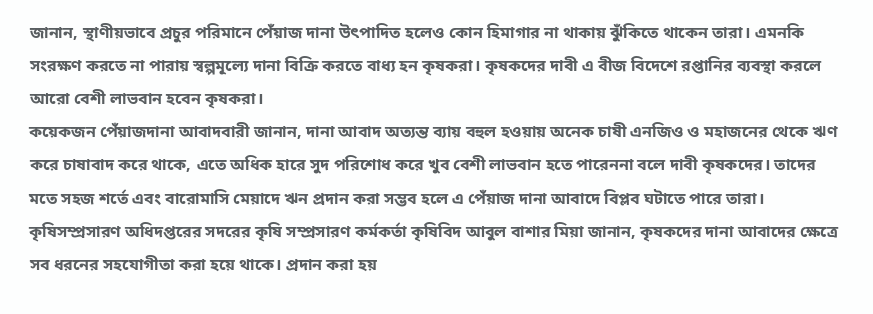জানান, স্থাণীয়ভাবে প্রচুর পরিমানে পেঁয়াজ দানা উৎপাদিত হলেও কোন হিমাগার না থাকায় ঝুঁকিতে থাকেন তারা। এমনকি সংরক্ষণ করতে না পারায় স্বল্পমূল্যে দানা বিক্রি করতে বাধ্য হন কৃষকরা। কৃষকদের দাবী এ বীজ বিদেশে রপ্তানির ব্যবস্থা করলে আরো বেশী লাভবান হবেন কৃষকরা।
কয়েকজন পেঁয়াজদানা আবাদবারী জানান, দানা আবাদ অত্যন্ত ব্যায় বহুল হওয়ায় অনেক চাষী এনজিও ও মহাজনের থেকে ঋণ করে চাষাবাদ করে থাকে, এতে অধিক হারে সুদ পরিশোধ করে খুব বেশী লাভবান হতে পারেননা বলে দাবী কৃষকদের। তাদের মতে সহজ শর্তে এবং বারোমাসি মেয়াদে ঋন প্রদান করা সম্ভব হলে এ পেঁয়াজ দানা আবাদে বিপ্লব ঘটাতে পারে তারা।
কৃষিসম্প্রসারণ অধিদপ্তরের সদরের কৃষি সম্প্রসারণ কর্মকর্তা কৃষিবিদ আবুল বাশার মিয়া জানান, কৃষকদের দানা আবাদের ক্ষেত্রে সব ধরনের সহযোগীতা করা হয়ে থাকে। প্রদান করা হয়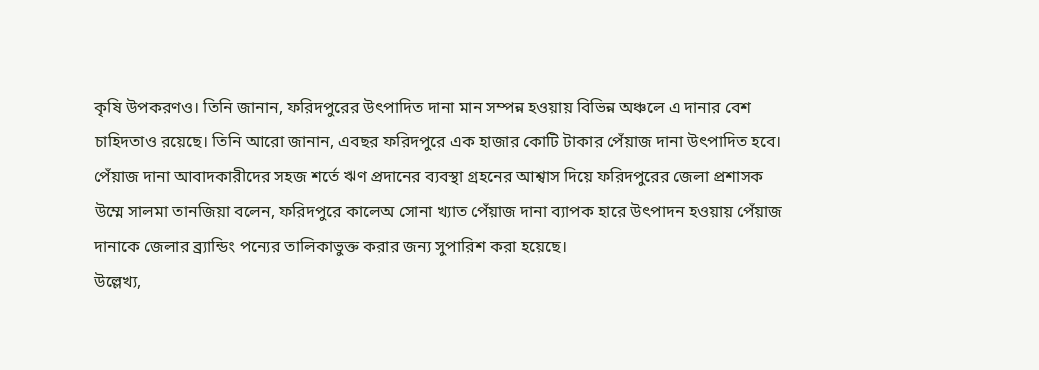কৃষি উপকরণও। তিনি জানান, ফরিদপুরের উৎপাদিত দানা মান সম্পন্ন হওয়ায় বিভিন্ন অঞ্চলে এ দানার বেশ চাহিদতাও রয়েছে। তিনি আরো জানান, এবছর ফরিদপুরে এক হাজার কোটি টাকার পেঁয়াজ দানা উৎপাদিত হবে।
পেঁয়াজ দানা আবাদকারীদের সহজ শর্তে ঋণ প্রদানের ব্যবস্থা গ্রহনের আশ্বাস দিয়ে ফরিদপুরের জেলা প্রশাসক উম্মে সালমা তানজিয়া বলেন, ফরিদপুরে কালেঅ সোনা খ্যাত পেঁয়াজ দানা ব্যাপক হারে উৎপাদন হওয়ায় পেঁয়াজ দানাকে জেলার ব্র্যান্ডিং পন্যের তালিকাভুক্ত করার জন্য সুপারিশ করা হয়েছে।
উল্লেখ্য,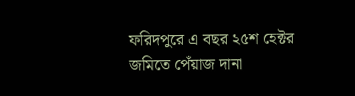ফরিদপুরে এ বছর ২৫শ হেক্টর জমিতে পেঁয়াজ দানা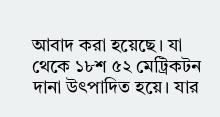আবাদ করা হয়েছে। যা থেকে ১৮শ ৫২ মেট্রিকটন দানা উৎপাদিত হয়ে। যার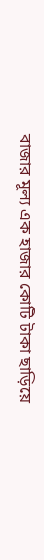বাজার মূল্য এক হাজার কোটি টাকা ছাড়িয়ে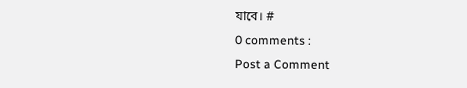যাবে। #
0 comments :
Post a Comment